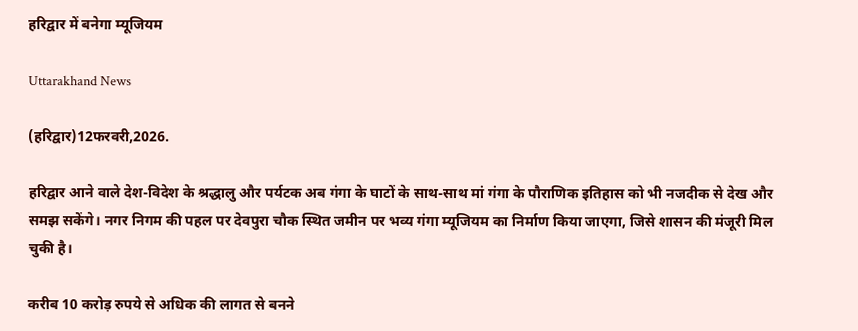हरिद्वार में बनेगा म्यूजियम

Uttarakhand News

(हरिद्वार)12फरवरी,2026.

हरिद्वार आने वाले देश-विदेश के श्रद्धालु और पर्यटक अब गंगा के घाटों के साथ-साथ मां गंगा के पौराणिक इतिहास को भी नजदीक से देख और समझ सकेंगे। नगर निगम की पहल पर देवपुरा चौक स्थित जमीन पर भव्य गंगा म्यूजियम का निर्माण किया जाएगा, जिसे शासन की मंजूरी मिल चुकी है।

करीब 10 करोड़ रुपये से अधिक की लागत से बनने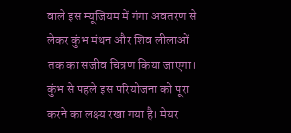वाले इस म्यूजियम में गंगा अवतरण से लेकर कुंभ मंथन और शिव लीलाओं तक का सजीव चित्रण किया जाएगा। कुंभ से पहले इस परियोजना को पूरा करने का लक्ष्य रखा गया है। मेयर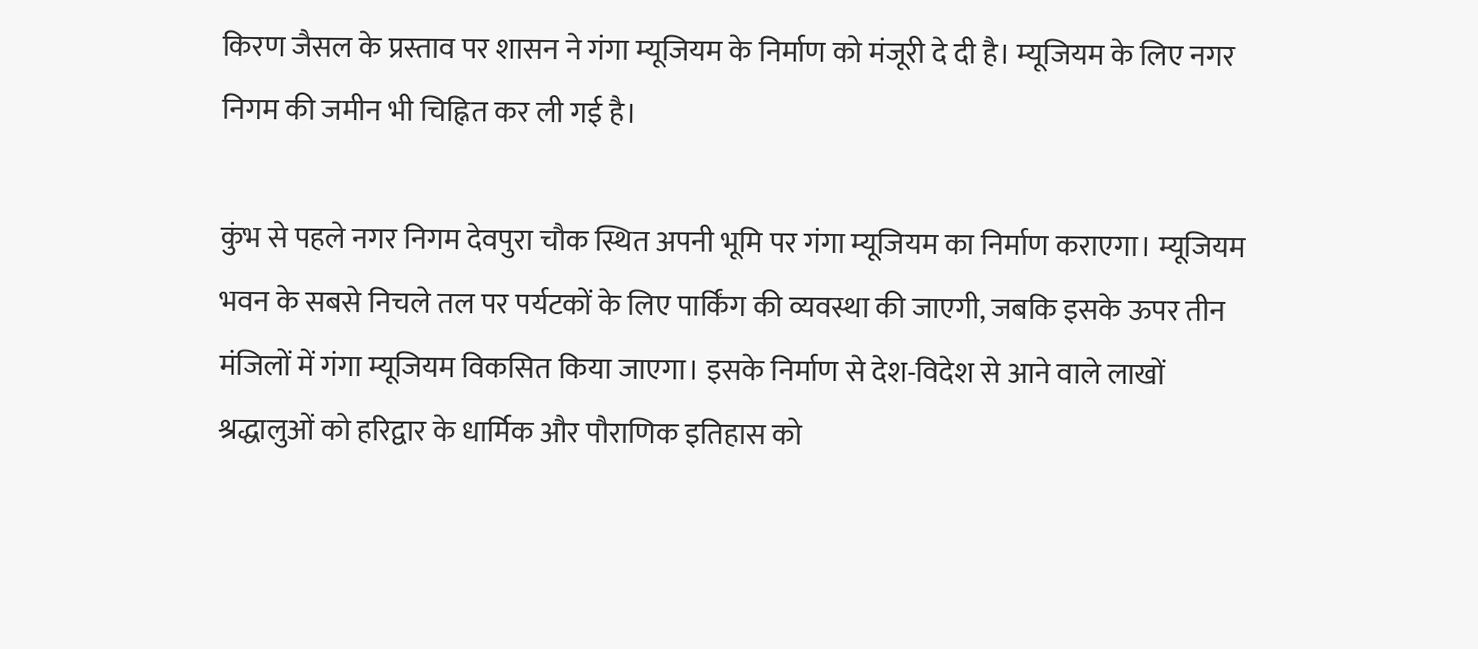किरण जैसल के प्रस्ताव पर शासन ने गंगा म्यूजियम के निर्माण को मंजूरी दे दी है। म्यूजियम के लिए नगर निगम की जमीन भी चिह्नित कर ली गई है।

कुंभ से पहले नगर निगम देवपुरा चौक स्थित अपनी भूमि पर गंगा म्यूजियम का निर्माण कराएगा। म्यूजियम भवन के सबसे निचले तल पर पर्यटकों के लिए पार्किंग की व्यवस्था की जाएगी, जबकि इसके ऊपर तीन मंजिलों में गंगा म्यूजियम विकसित किया जाएगा। इसके निर्माण से देश-विदेश से आने वाले लाखों श्रद्धालुओं को हरिद्वार के धार्मिक और पौराणिक इतिहास को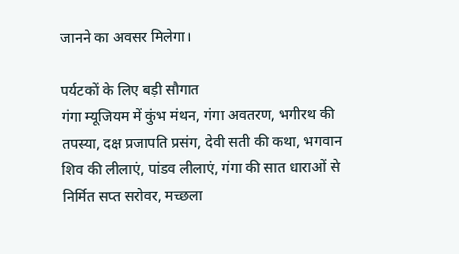जानने का अवसर मिलेगा।

पर्यटकों के लिए बड़ी सौगात
गंगा म्यूजियम में कुंभ मंथन, गंगा अवतरण, भगीरथ की तपस्या, दक्ष प्रजापति प्रसंग, देवी सती की कथा, भगवान शिव की लीलाएं, पांडव लीलाएं, गंगा की सात धाराओं से निर्मित सप्त सरोवर, मच्छला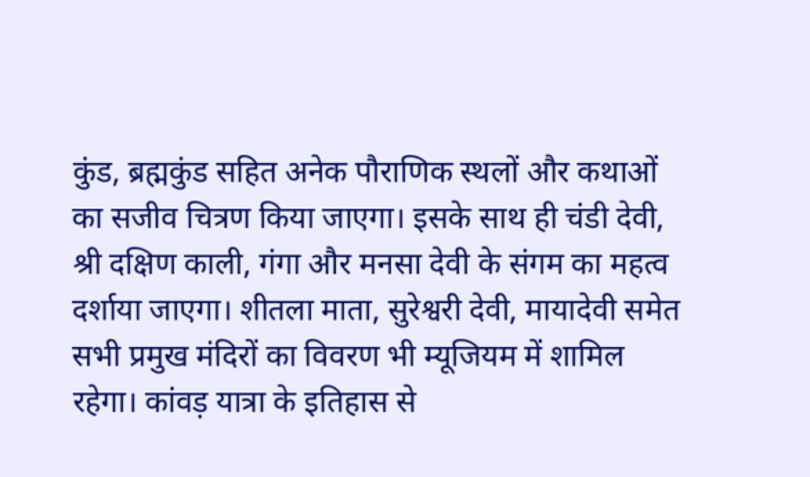कुंड, ब्रह्मकुंड सहित अनेक पौराणिक स्थलों और कथाओं का सजीव चित्रण किया जाएगा। इसके साथ ही चंडी देवी, श्री दक्षिण काली, गंगा और मनसा देवी के संगम का महत्व दर्शाया जाएगा। शीतला माता, सुरेश्वरी देवी, मायादेवी समेत सभी प्रमुख मंदिरों का विवरण भी म्यूजियम में शामिल रहेगा। कांवड़ यात्रा के इतिहास से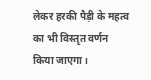लेकर हरकी पैड़ी के महत्व का भी विस्तृत वर्णन किया जाएगा।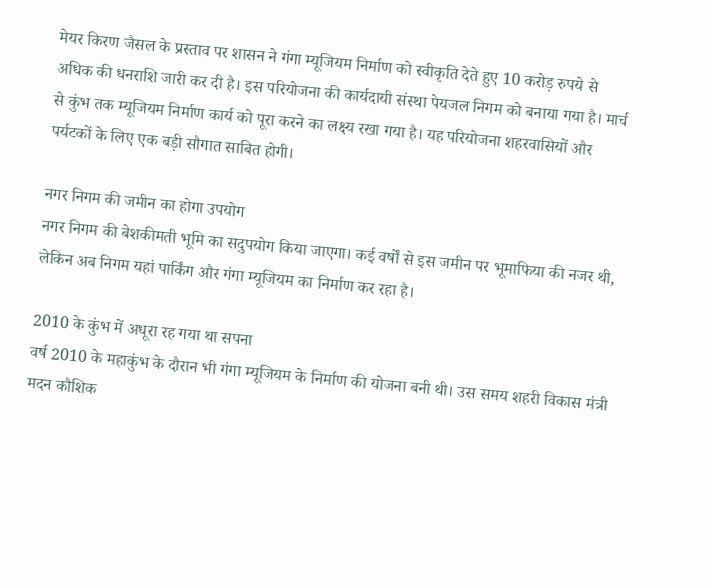मेयर किरण जैसल के प्रस्ताव पर शासन ने गंगा म्यूजियम निर्माण को स्वीकृति देते हुए 10 करोड़ रुपये से अधिक की धनराशि जारी कर दी है। इस परियोजना की कार्यदायी संस्था पेयजल निगम को बनाया गया है। मार्च से कुंभ तक म्यूजियम निर्माण कार्य को पूरा करने का लक्ष्य रखा गया है। यह परियोजना शहरवासियों और पर्यटकों के लिए एक बड़ी सौगात साबित होगी।

नगर निगम की जमीन का होगा उपयोग
नगर निगम की बेशकीमती भूमि का सदुपयोग किया जाएगा। कई वर्षों से इस जमीन पर भूमाफिया की नजर थी, लेकिन अब निगम यहां पार्किंग और गंगा म्यूजियम का निर्माण कर रहा है।

2010 के कुंभ में अधूरा रह गया था सपना
वर्ष 2010 के महाकुंभ के दौरान भी गंगा म्यूजियम के निर्माण की योजना बनी थी। उस समय शहरी विकास मंत्री मदन कौशिक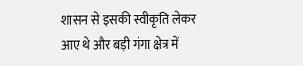शासन से इसकी स्वीकृति लेकर आए थे और बड़ी गंगा क्षेत्र में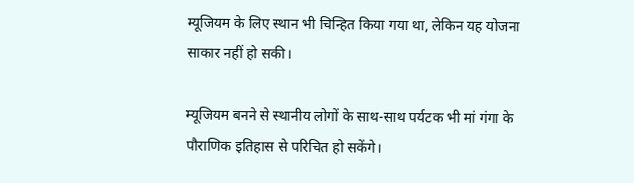म्यूजियम के लिए स्थान भी चिन्हित किया गया था, लेकिन यह योजना साकार नहीं हो सकी।

म्यूजियम बनने से स्थानीय लोगों के साथ-साथ पर्यटक भी मां गंगा के पौराणिक इतिहास से परिचित हो सकेंगे।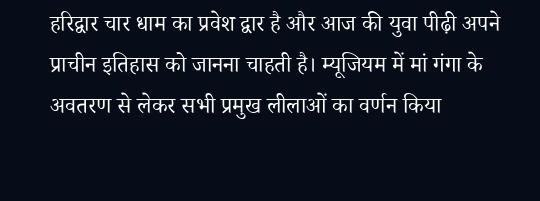हरिद्वार चार धाम का प्रवेश द्वार है और आज की युवा पीढ़ी अपने प्राचीन इतिहास को जानना चाहती है। म्यूजियम में मां गंगा के अवतरण से लेकर सभी प्रमुख लीलाओं का वर्णन किया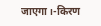जाएगा।-किरण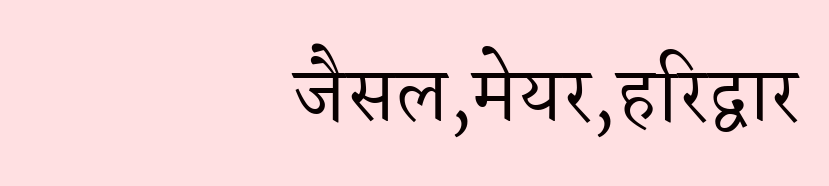जैसल,मेयर,हरिद्वार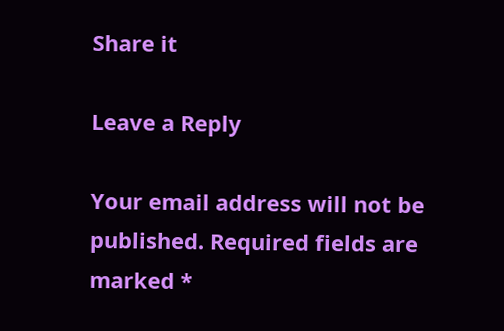Share it

Leave a Reply

Your email address will not be published. Required fields are marked *